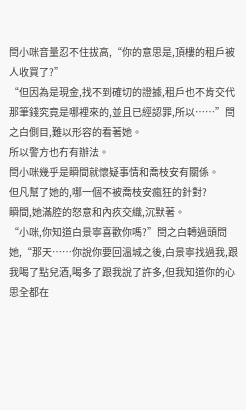閆小咪音量忍不住拔高,“你的意思是,頂樓的租戶被人收買了?”
“但因為是現金,找不到確切的證據,租戶也不肯交代那筆錢究竟是哪裡來的,並且已經認罪,所以……”閆之白側目,難以形容的看著她。
所以警方也冇有辦法。
閆小咪幾乎是瞬間就懷疑事情和喬枝安有關係。
但凡幫了她的,哪一個不被喬枝安瘋狂的針對?
瞬間,她滿腔的怒意和內疚交織,沉默著。
“小咪,你知道白景寧喜歡你嗎?”閆之白轉過頭問她,“那天……你說你要回溫城之後,白景寧找過我,跟我喝了點兒酒,喝多了跟我說了許多,但我知道你的心思全都在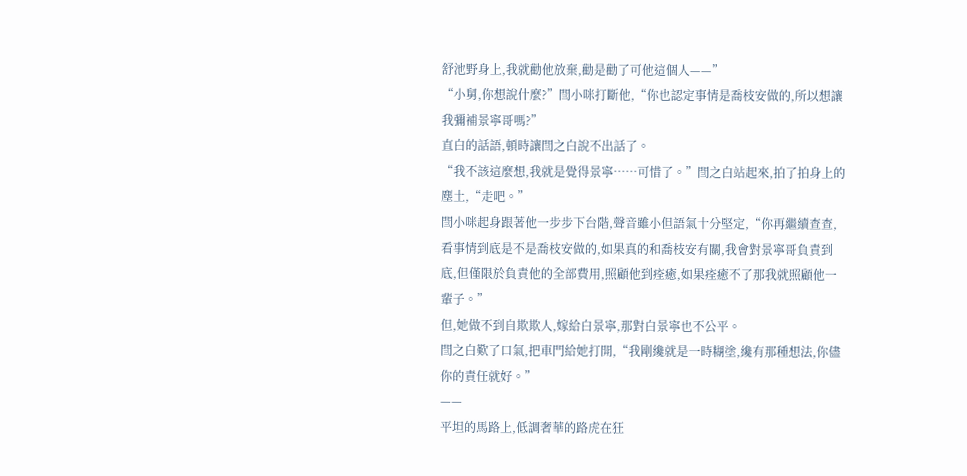舒池野身上,我就勸他放棄,勸是勸了可他這個人——”
“小舅,你想說什麼?”閆小咪打斷他,“你也認定事情是喬枝安做的,所以想讓我彌補景寧哥嗎?”
直白的話語,頓時讓閆之白說不出話了。
“我不該這麼想,我就是覺得景寧……可惜了。”閆之白站起來,拍了拍身上的塵土,“走吧。”
閆小咪起身跟著他一步步下台階,聲音雖小但語氣十分堅定,“你再繼續查查,看事情到底是不是喬枝安做的,如果真的和喬枝安有關,我會對景寧哥負責到底,但僅限於負責他的全部費用,照顧他到痊癒,如果痊癒不了那我就照顧他一輩子。”
但,她做不到自欺欺人,嫁給白景寧,那對白景寧也不公平。
閆之白歎了口氣,把車門給她打開,“我剛纔就是一時糊塗,纔有那種想法,你儘你的責任就好。”
——
平坦的馬路上,低調奢華的路虎在狂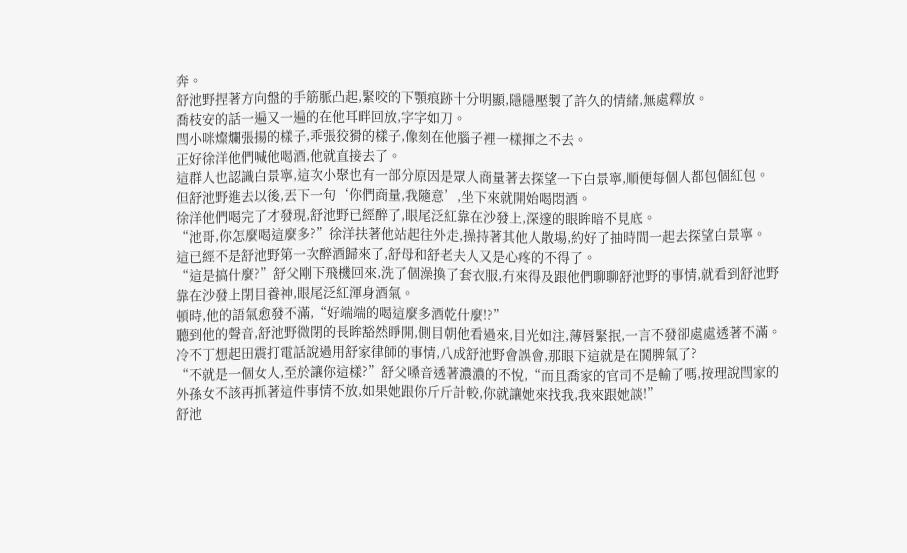奔。
舒池野捏著方向盤的手筋脈凸起,緊咬的下顎痕跡十分明顯,隱隱壓製了許久的情緒,無處釋放。
喬枝安的話一遍又一遍的在他耳畔回放,字字如刀。
閆小咪燦爛張揚的樣子,乖張狡猾的樣子,像刻在他腦子裡一樣揮之不去。
正好徐洋他們喊他喝酒,他就直接去了。
這群人也認識白景寧,這次小聚也有一部分原因是眾人商量著去探望一下白景寧,順便每個人都包個紅包。
但舒池野進去以後,丟下一句‘你們商量,我隨意’,坐下來就開始喝悶酒。
徐洋他們喝完了才發現,舒池野已經醉了,眼尾泛紅靠在沙發上,深邃的眼眸暗不見底。
“池哥,你怎麼喝這麼多?”徐洋扶著他站起往外走,操持著其他人散場,約好了抽時間一起去探望白景寧。
這已經不是舒池野第一次醉酒歸來了,舒母和舒老夫人又是心疼的不得了。
“這是搞什麼?”舒父剛下飛機回來,洗了個澡換了套衣服,冇來得及跟他們聊聊舒池野的事情,就看到舒池野靠在沙發上閉目養神,眼尾泛紅渾身酒氣。
頓時,他的語氣愈發不滿,“好端端的喝這麼多酒乾什麼!?”
聽到他的聲音,舒池野微閉的長眸豁然睜開,側目朝他看過來,目光如注,薄唇緊抿,一言不發卻處處透著不滿。
冷不丁想起田震打電話說過用舒家律師的事情,八成舒池野會誤會,那眼下這就是在鬨脾氣了?
“不就是一個女人,至於讓你這樣?”舒父嗓音透著濃濃的不悅,“而且喬家的官司不是輸了嗎,按理說閆家的外孫女不該再抓著這件事情不放,如果她跟你斤斤計較,你就讓她來找我,我來跟她談!”
舒池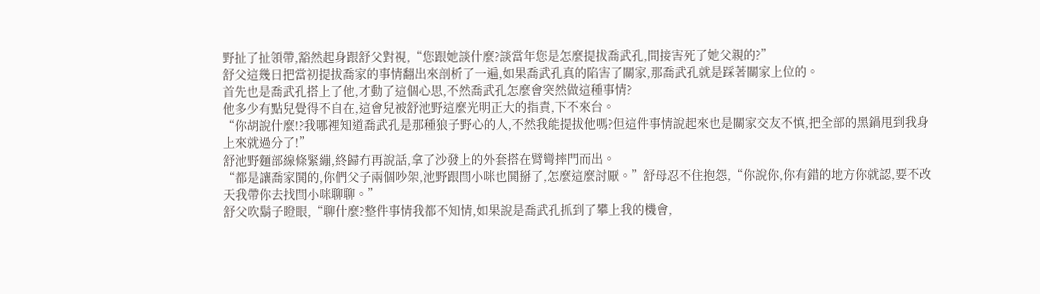野扯了扯領帶,豁然起身跟舒父對視,“您跟她談什麼?談當年您是怎麼提拔喬武孔,間接害死了她父親的?”
舒父這幾日把當初提拔喬家的事情翻出來剖析了一遍,如果喬武孔真的陷害了關家,那喬武孔就是踩著關家上位的。
首先也是喬武孔搭上了他,才動了這個心思,不然喬武孔怎麼會突然做這種事情?
他多少有點兒覺得不自在,這會兒被舒池野這麼光明正大的指責,下不來台。
“你胡說什麼!?我哪裡知道喬武孔是那種狼子野心的人,不然我能提拔他嗎?但這件事情說起來也是關家交友不慎,把全部的黑鍋甩到我身上來就過分了!”
舒池野麵部線條緊繃,終歸冇再說話,拿了沙發上的外套搭在臂彎摔門而出。
“都是讓喬家鬨的,你們父子兩個吵架,池野跟閆小咪也鬨掰了,怎麼這麼討厭。”舒母忍不住抱怨,“你說你,你有錯的地方你就認,要不改天我帶你去找閆小咪聊聊。”
舒父吹鬍子瞪眼,“聊什麼?整件事情我都不知情,如果說是喬武孔抓到了攀上我的機會,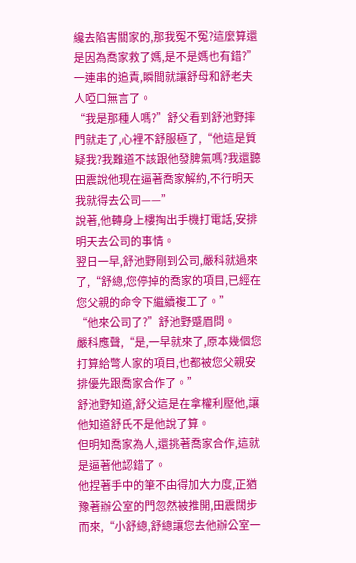纔去陷害關家的,那我冤不冤?這麼算還是因為喬家救了媽,是不是媽也有錯?”
一連串的追責,瞬間就讓舒母和舒老夫人啞口無言了。
“我是那種人嗎?”舒父看到舒池野摔門就走了,心裡不舒服極了,“他這是質疑我?我難道不該跟他發脾氣嗎?我還聽田震說他現在逼著喬家解約,不行明天我就得去公司——”
說著,他轉身上樓掏出手機打電話,安排明天去公司的事情。
翌日一早,舒池野剛到公司,嚴科就過來了,“舒總,您停掉的喬家的項目,已經在您父親的命令下繼續複工了。”
“他來公司了?”舒池野蹙眉問。
嚴科應聲,“是,一早就來了,原本幾個您打算給彆人家的項目,也都被您父親安排優先跟喬家合作了。”
舒池野知道,舒父這是在拿權利壓他,讓他知道舒氏不是他說了算。
但明知喬家為人,還挑著喬家合作,這就是逼著他認錯了。
他捏著手中的筆不由得加大力度,正猶豫著辦公室的門忽然被推開,田震闊步而來,“小舒總,舒總讓您去他辦公室一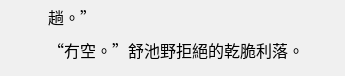趟。”
“冇空。”舒池野拒絕的乾脆利落。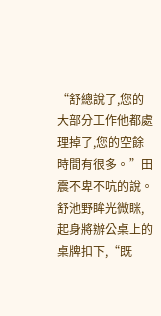“舒總說了,您的大部分工作他都處理掉了,您的空餘時間有很多。”田震不卑不吭的說。
舒池野眸光微眯,起身將辦公桌上的桌牌扣下,“既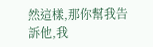然這樣,那你幫我告訴他,我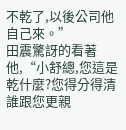不乾了,以後公司他自己來。”
田震驚訝的看著他,“小舒總,您這是乾什麼?您得分得清誰跟您更親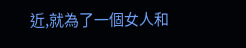近,就為了一個女人和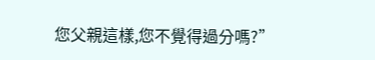您父親這樣,您不覺得過分嗎?”